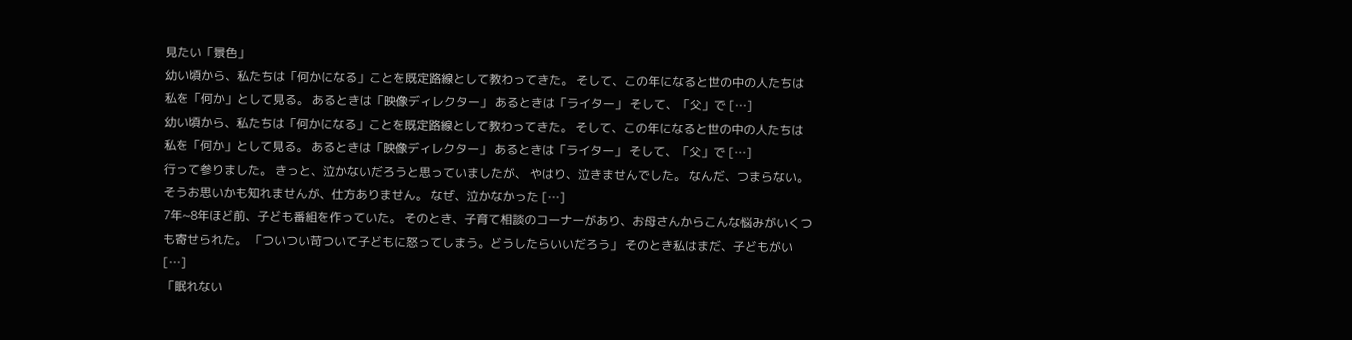見たい「景色」
幼い頃から、私たちは「何かになる」ことを既定路線として教わってきた。 そして、この年になると世の中の人たちは私を「何か」として見る。 あるときは「映像ディレクター」 あるときは「ライター」 そして、「父」で […]
幼い頃から、私たちは「何かになる」ことを既定路線として教わってきた。 そして、この年になると世の中の人たちは私を「何か」として見る。 あるときは「映像ディレクター」 あるときは「ライター」 そして、「父」で […]
行って参りました。 きっと、泣かないだろうと思っていましたが、 やはり、泣きませんでした。 なんだ、つまらない。 そうお思いかも知れませんが、仕方ありません。 なぜ、泣かなかった […]
7年~8年ほど前、子ども番組を作っていた。 そのとき、子育て相談のコーナーがあり、お母さんからこんな悩みがいくつも寄せられた。 「ついつい苛ついて子どもに怒ってしまう。どうしたらいいだろう」 そのとき私はまだ、子どもがい […]
「眠れない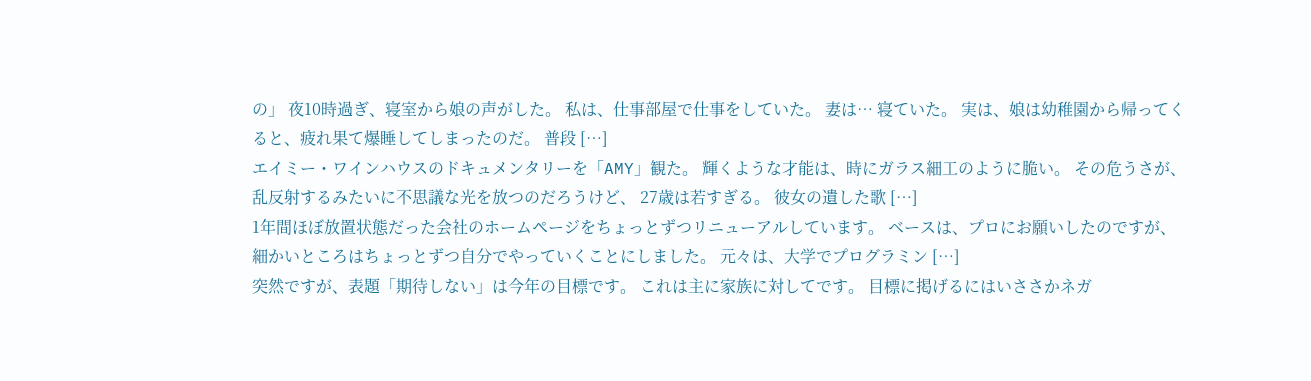の」 夜10時過ぎ、寝室から娘の声がした。 私は、仕事部屋で仕事をしていた。 妻は… 寝ていた。 実は、娘は幼稚園から帰ってくると、疲れ果て爆睡してしまったのだ。 普段 […]
エイミー・ワインハウスのドキュメンタリーを「AMY」観た。 輝くような才能は、時にガラス細工のように脆い。 その危うさが、乱反射するみたいに不思議な光を放つのだろうけど、 27歳は若すぎる。 彼女の遺した歌 […]
1年間ほぼ放置状態だった会社のホームページをちょっとずつリニューアルしています。 ベースは、プロにお願いしたのですが、 細かいところはちょっとずつ自分でやっていくことにしました。 元々は、大学でプログラミン […]
突然ですが、表題「期待しない」は今年の目標です。 これは主に家族に対してです。 目標に掲げるにはいささかネガ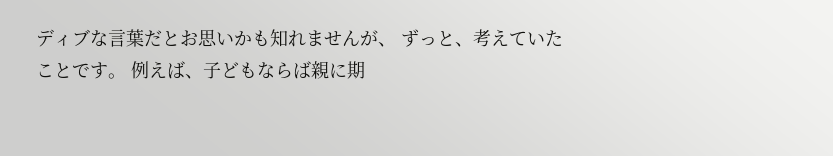ディブな言葉だとお思いかも知れませんが、 ずっと、考えていたことです。 例えば、子どもならば親に期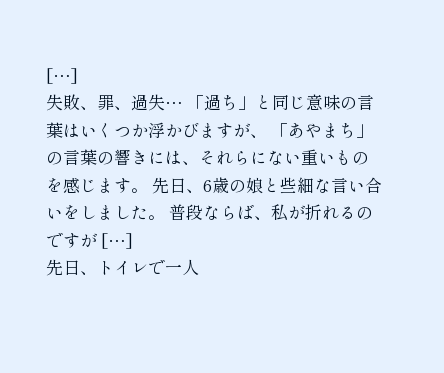[…]
失敗、罪、過失… 「過ち」と同じ意味の言葉はいくつか浮かびますが、 「あやまち」の言葉の響きには、それらにない重いものを感じます。 先日、6歳の娘と些細な言い合いをしました。 普段ならば、私が折れるのですが […]
先日、トイレで一人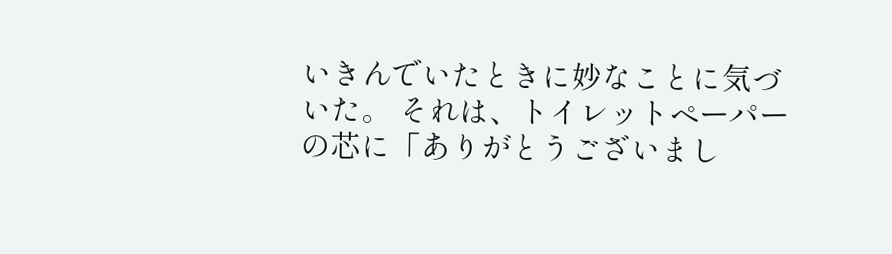いきんでいたときに妙なことに気づいた。 それは、トイレットペーパーの芯に「ありがとうございまし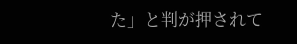た」と判が押されて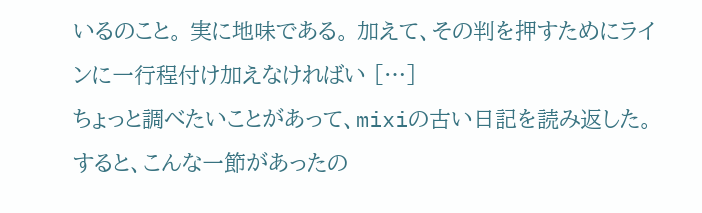いるのこと。 実に地味である。 加えて、その判を押すためにラインに一行程付け加えなければい […]
ちょっと調べたいことがあって、mixiの古い日記を読み返した。 すると、こんな一節があったの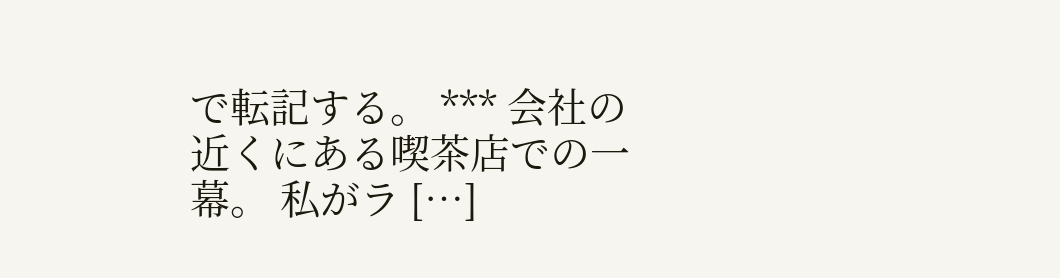で転記する。 *** 会社の近くにある喫茶店での一幕。 私がラ […]